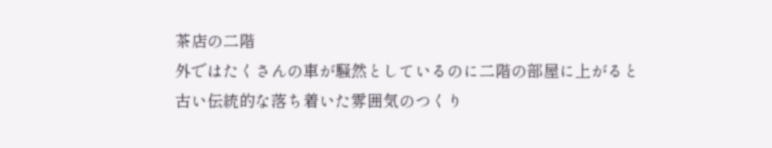茶店の二階
外ではたくさんの車が騒然としているのに二階の部屋に上がると
古い伝統的な落ち着いた雰囲気のつくり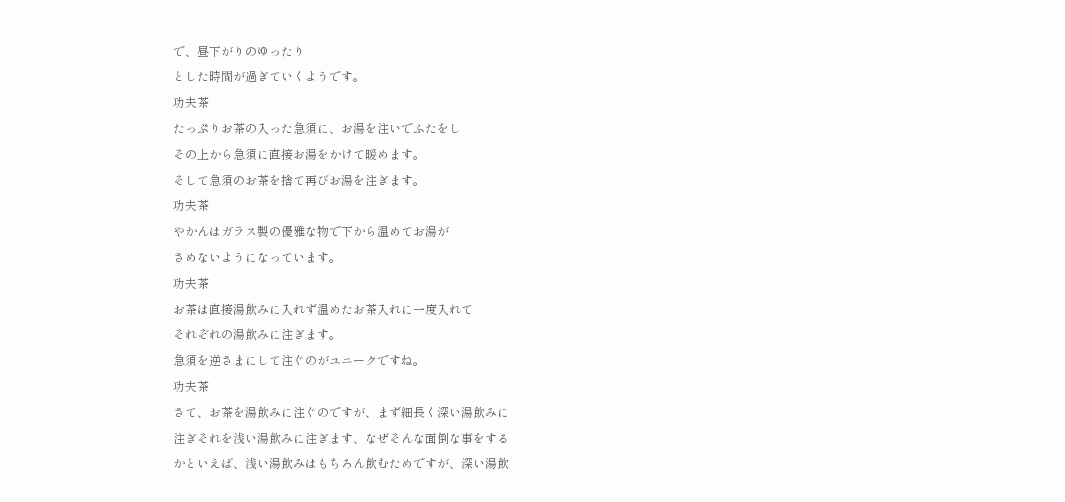で、昼下がりのゆったり
とした時間が過ぎていくようです。
功夫茶
たっぷりお茶の入った急須に、お湯を注いでふたをし
その上から急須に直接お湯をかけて暖めます。
そして急須のお茶を捨て再びお湯を注ぎます。
功夫茶
やかんはガラス製の優雅な物で下から温めてお湯が
さめないようになっています。
功夫茶
お茶は直接湯飲みに入れず温めたお茶入れに一度入れて
それぞれの湯飲みに注ぎます。
急須を逆さまにして注ぐのがユニークですね。
功夫茶
さて、お茶を湯飲みに注ぐのですが、まず細長く深い湯飲みに
注ぎそれを浅い湯飲みに注ぎます、なぜそんな面倒な事をする
かといえば、浅い湯飲みはもちろん飲むためですが、深い湯飲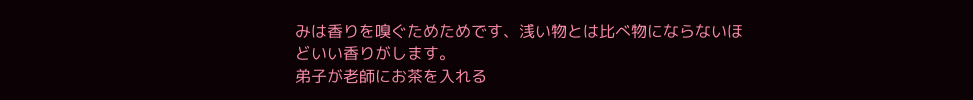みは香りを嗅ぐためためです、浅い物とは比べ物にならないほ
どいい香りがします。
弟子が老師にお茶を入れる